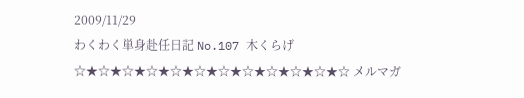2009/11/29
わくわく単身赴任日記 No.107 木くらげ
☆★☆★☆★☆★☆★☆★☆★☆★☆★☆★☆★☆ メルマガ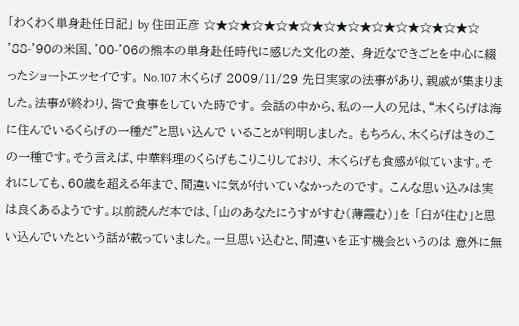「わくわく単身赴任日記」 by 住田正彦 ☆★☆★☆★☆★☆★☆★☆★☆★☆★☆★☆★☆ '88-'90の米国、'00-'06の熊本の単身赴任時代に感じた文化の差、 身近なできごとを中心に綴ったショートエッセイです。 No.107 木くらげ 2009/11/29 先日実家の法事があり、親戚が集まりました。法事が終わり、皆で食事をしていた時です。 会話の中から、私の一人の兄は、“木くらげは海に住んでいるくらげの一種だ”と思い込んで いることが判明しました。 もちろん、木くらげはきのこの一種です。そう言えば、中華料理のくらげもこりこりしており、 木くらげも食感が似ています。それにしても、60歳を超える年まで、間違いに気が付いていなかったのです。 こんな思い込みは実は良くあるようです。以前読んだ本では、「山のあなたにうすがすむ(薄霞む)」を 「臼が住む」と思い込んでいたという話が載っていました。一旦思い込むと、間違いを正す機会というのは 意外に無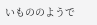いもののようで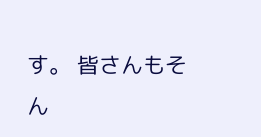す。 皆さんもそん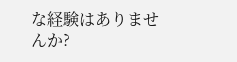な経験はありませんか?